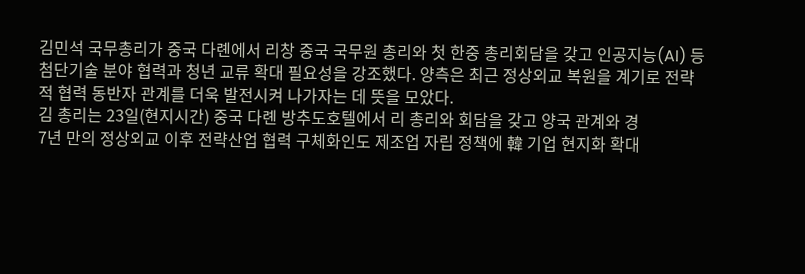김민석 국무총리가 중국 다롄에서 리창 중국 국무원 총리와 첫 한중 총리회담을 갖고 인공지능(AI) 등 첨단기술 분야 협력과 청년 교류 확대 필요성을 강조했다. 양측은 최근 정상외교 복원을 계기로 전략적 협력 동반자 관계를 더욱 발전시켜 나가자는 데 뜻을 모았다.
김 총리는 23일(현지시간) 중국 다롄 방추도호텔에서 리 총리와 회담을 갖고 양국 관계와 경
7년 만의 정상외교 이후 전략산업 협력 구체화인도 제조업 자립 정책에 韓 기업 현지화 확대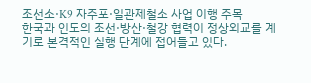조선소·K9 자주포·일관제철소 사업 이행 주목
한국과 인도의 조선·방산·철강 협력이 정상외교를 계기로 본격적인 실행 단계에 접어들고 있다.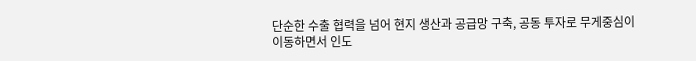단순한 수출 협력을 넘어 현지 생산과 공급망 구축, 공동 투자로 무게중심이 이동하면서 인도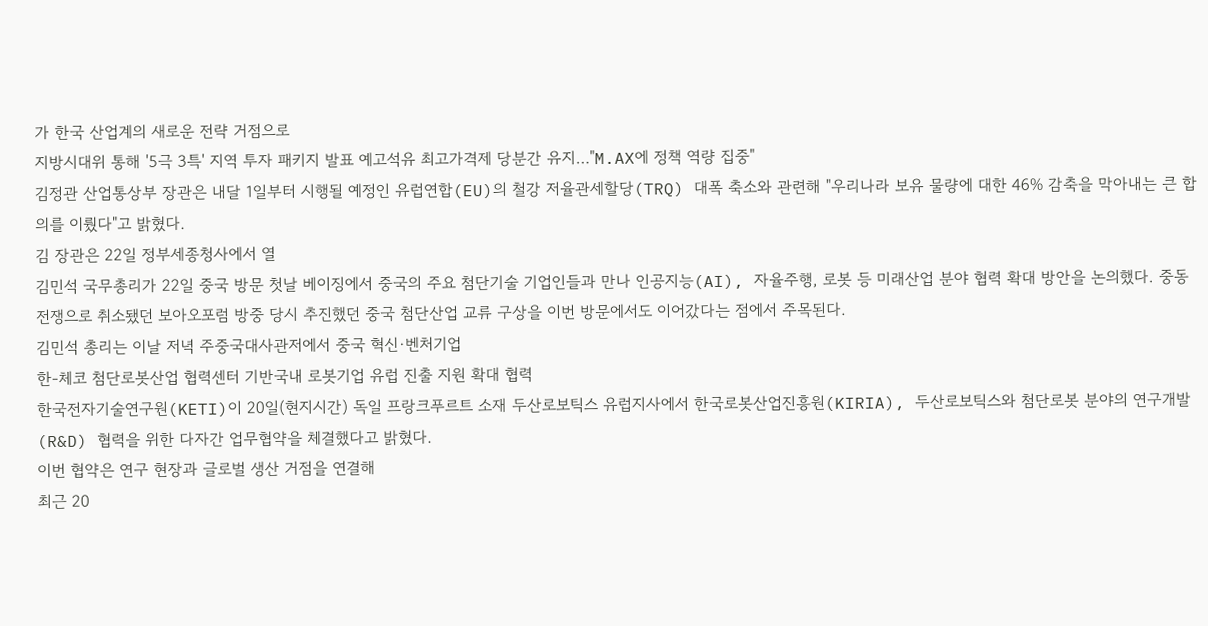가 한국 산업계의 새로운 전략 거점으로
지방시대위 통해 '5극 3특' 지역 투자 패키지 발표 예고석유 최고가격제 당분간 유지…"M.AX에 정책 역량 집중"
김정관 산업통상부 장관은 내달 1일부터 시행될 예정인 유럽연합(EU)의 철강 저율관세할당(TRQ) 대폭 축소와 관련해 "우리나라 보유 물량에 대한 46% 감축을 막아내는 큰 합의를 이뤘다"고 밝혔다.
김 장관은 22일 정부세종청사에서 열
김민석 국무총리가 22일 중국 방문 첫날 베이징에서 중국의 주요 첨단기술 기업인들과 만나 인공지능(AI), 자율주행, 로봇 등 미래산업 분야 협력 확대 방안을 논의했다. 중동전쟁으로 취소됐던 보아오포럼 방중 당시 추진했던 중국 첨단산업 교류 구상을 이번 방문에서도 이어갔다는 점에서 주목된다.
김민석 총리는 이날 저녁 주중국대사관저에서 중국 혁신·벤처기업
한-체코 첨단로봇산업 협력센터 기반국내 로봇기업 유럽 진출 지원 확대 협력
한국전자기술연구원(KETI)이 20일(현지시간) 독일 프랑크푸르트 소재 두산로보틱스 유럽지사에서 한국로봇산업진흥원(KIRIA), 두산로보틱스와 첨단로봇 분야의 연구개발(R&D) 협력을 위한 다자간 업무협약을 체결했다고 밝혔다.
이번 협약은 연구 현장과 글로벌 생산 거점을 연결해
최근 20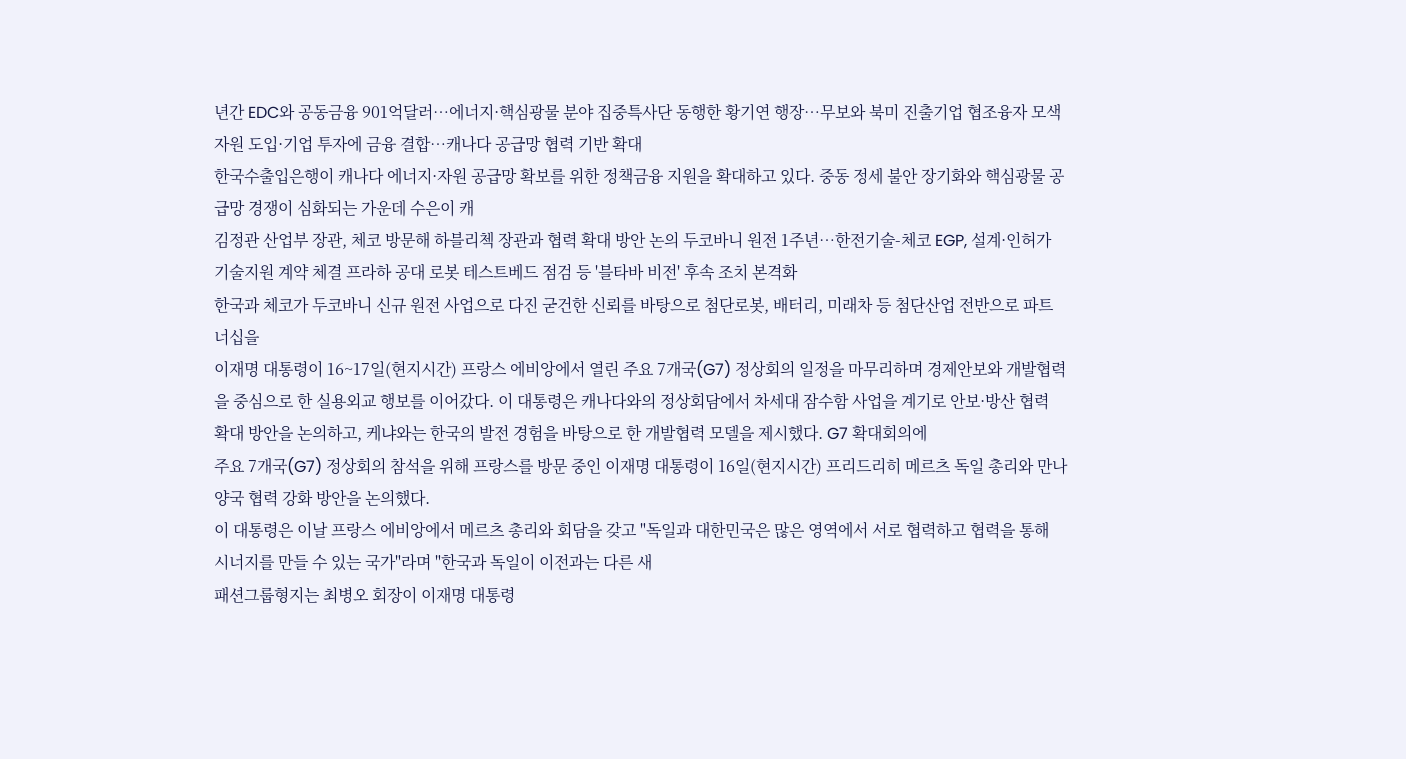년간 EDC와 공동금융 901억달러…에너지·핵심광물 분야 집중특사단 동행한 황기연 행장…무보와 북미 진출기업 협조융자 모색자원 도입·기업 투자에 금융 결합…캐나다 공급망 협력 기반 확대
한국수출입은행이 캐나다 에너지·자원 공급망 확보를 위한 정책금융 지원을 확대하고 있다. 중동 정세 불안 장기화와 핵심광물 공급망 경쟁이 심화되는 가운데 수은이 캐
김정관 산업부 장관, 체코 방문해 하블리첵 장관과 협력 확대 방안 논의 두코바니 원전 1주년…한전기술-체코 EGP, 설계·인허가 기술지원 계약 체결 프라하 공대 로봇 테스트베드 점검 등 '블타바 비전' 후속 조치 본격화
한국과 체코가 두코바니 신규 원전 사업으로 다진 굳건한 신뢰를 바탕으로 첨단로봇, 배터리, 미래차 등 첨단산업 전반으로 파트너십을
이재명 대통령이 16~17일(현지시간) 프랑스 에비앙에서 열린 주요 7개국(G7) 정상회의 일정을 마무리하며 경제안보와 개발협력을 중심으로 한 실용외교 행보를 이어갔다. 이 대통령은 캐나다와의 정상회담에서 차세대 잠수함 사업을 계기로 안보·방산 협력 확대 방안을 논의하고, 케냐와는 한국의 발전 경험을 바탕으로 한 개발협력 모델을 제시했다. G7 확대회의에
주요 7개국(G7) 정상회의 참석을 위해 프랑스를 방문 중인 이재명 대통령이 16일(현지시간) 프리드리히 메르츠 독일 총리와 만나 양국 협력 강화 방안을 논의했다.
이 대통령은 이날 프랑스 에비앙에서 메르츠 총리와 회담을 갖고 "독일과 대한민국은 많은 영역에서 서로 협력하고 협력을 통해 시너지를 만들 수 있는 국가"라며 "한국과 독일이 이전과는 다른 새
패션그룹형지는 최병오 회장이 이재명 대통령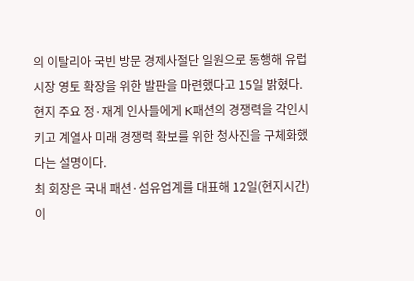의 이탈리아 국빈 방문 경제사절단 일원으로 동행해 유럽 시장 영토 확장을 위한 발판을 마련했다고 15일 밝혔다. 현지 주요 정·재계 인사들에게 K패션의 경쟁력을 각인시키고 계열사 미래 경쟁력 확보를 위한 청사진을 구체화했다는 설명이다.
최 회장은 국내 패션·섬유업계를 대표해 12일(현지시간) 이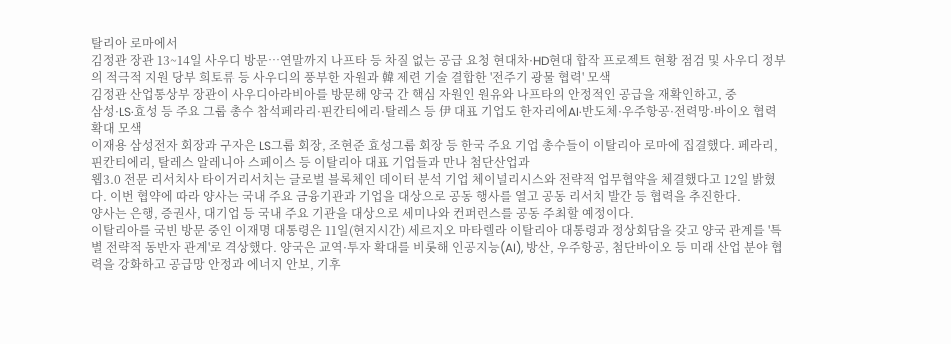탈리아 로마에서
김정관 장관 13~14일 사우디 방문…연말까지 나프타 등 차질 없는 공급 요청 현대차·HD현대 합작 프로젝트 현황 점검 및 사우디 정부의 적극적 지원 당부 희토류 등 사우디의 풍부한 자원과 韓 제련 기술 결합한 '전주기 광물 협력' 모색
김정관 산업통상부 장관이 사우디아라비아를 방문해 양국 간 핵심 자원인 원유와 나프타의 안정적인 공급을 재확인하고, 중
삼성·LS·효성 등 주요 그룹 총수 참석페라리·핀칸티에리·탈레스 등 伊 대표 기업도 한자리에AI·반도체·우주항공·전력망·바이오 협력 확대 모색
이재용 삼성전자 회장과 구자은 LS그룹 회장, 조현준 효성그룹 회장 등 한국 주요 기업 총수들이 이탈리아 로마에 집결했다. 페라리, 핀칸티에리, 탈레스 알레니아 스페이스 등 이탈리아 대표 기업들과 만나 첨단산업과
웹3.0 전문 리서치사 타이거리서치는 글로벌 블록체인 데이터 분석 기업 체이널리시스와 전략적 업무협약을 체결했다고 12일 밝혔다. 이번 협약에 따라 양사는 국내 주요 금융기관과 기업을 대상으로 공동 행사를 열고 공동 리서치 발간 등 협력을 추진한다.
양사는 은행, 증권사, 대기업 등 국내 주요 기관을 대상으로 세미나와 컨퍼런스를 공동 주최할 예정이다.
이탈리아를 국빈 방문 중인 이재명 대통령은 11일(현지시간) 세르지오 마타렐라 이탈리아 대통령과 정상회담을 갖고 양국 관계를 '특별 전략적 동반자 관계'로 격상했다. 양국은 교역·투자 확대를 비롯해 인공지능(AI), 방산, 우주항공, 첨단바이오 등 미래 산업 분야 협력을 강화하고 공급망 안정과 에너지 안보, 기후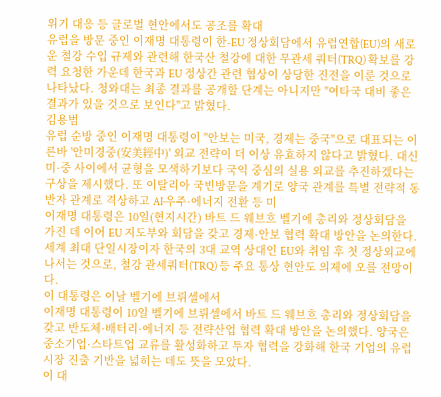위기 대응 등 글로벌 현안에서도 공조를 확대
유럽을 방문 중인 이재명 대통령이 한-EU 정상회담에서 유럽연합(EU)의 새로운 철강 수입 규제와 관련해 한국산 철강에 대한 무관세 쿼터(TRQ) 확보를 강력 요청한 가운데 한국과 EU 정상간 관련 협상이 상당한 진전을 이룬 것으로 나타났다. 청와대는 최종 결과를 공개할 단계는 아니지만 "여타국 대비 좋은 결과가 있을 것으로 보인다"고 밝혔다.
김용범
유럽 순방 중인 이재명 대통령이 "안보는 미국, 경제는 중국"으로 대표되는 이른바 '안미경중(安美經中)' 외교 전략이 더 이상 유효하지 않다고 밝혔다. 대신 미·중 사이에서 균형을 모색하기보다 국익 중심의 실용 외교를 추진하겠다는 구상을 제시했다. 또 이탈리아 국빈방문을 계기로 양국 관계를 특별 전략적 동반자 관계로 격상하고 AI·우주·에너지 전환 등 미
이재명 대통령은 10일(현지시간) 바트 드 웨브흐 벨기에 총리와 정상회담을 가진 데 이어 EU 지도부와 회담을 갖고 경제·안보 협력 확대 방안을 논의한다. 세계 최대 단일시장이자 한국의 3대 교역 상대인 EU와 취임 후 첫 정상외교에 나서는 것으로, 철강 관세쿼터(TRQ) 등 주요 통상 현안도 의제에 오를 전망이다.
이 대통령은 이날 벨기에 브뤼셀에서
이재명 대통령이 10일 벨기에 브뤼셀에서 바트 드 웨브흐 총리와 정상회담을 갖고 반도체·배터리·에너지 등 전략산업 협력 확대 방안을 논의했다. 양국은 중소기업·스타트업 교류를 활성화하고 투자 협력을 강화해 한국 기업의 유럽 시장 진출 기반을 넓히는 데도 뜻을 모았다.
이 대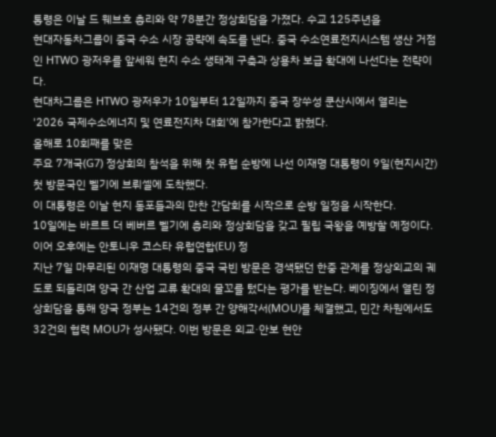통령은 이날 드 웨브흐 총리와 약 78분간 정상회담을 가졌다. 수교 125주년을
현대자동차그룹이 중국 수소 시장 공략에 속도를 낸다. 중국 수소연료전지시스템 생산 거점인 HTWO 광저우를 앞세워 현지 수소 생태계 구축과 상용차 보급 확대에 나선다는 전략이다.
현대차그룹은 HTWO 광저우가 10일부터 12일까지 중국 장쑤성 쿤산시에서 열리는 '2026 국제수소에너지 및 연료전지차 대회'에 참가한다고 밝혔다.
올해로 10회째를 맞은
주요 7개국(G7) 정상회의 참석을 위해 첫 유럽 순방에 나선 이재명 대통령이 9일(현지시간) 첫 방문국인 벨기에 브뤼셀에 도착했다.
이 대통령은 이날 현지 동포들과의 만찬 간담회를 시작으로 순방 일정을 시작한다.
10일에는 바르트 더 베버르 벨기에 총리와 정상회담을 갖고 필립 국왕을 예방할 예정이다. 이어 오후에는 안토니우 코스타 유럽연합(EU) 정
지난 7일 마무리된 이재명 대통령의 중국 국빈 방문은 경색됐던 한중 관계를 정상외교의 궤도로 되돌리며 양국 간 산업 교류 확대의 물꼬를 텄다는 평가를 받는다. 베이징에서 열린 정상회담을 통해 양국 정부는 14건의 정부 간 양해각서(MOU)를 체결했고, 민간 차원에서도 32건의 협력 MOU가 성사됐다. 이번 방문은 외교·안보 현안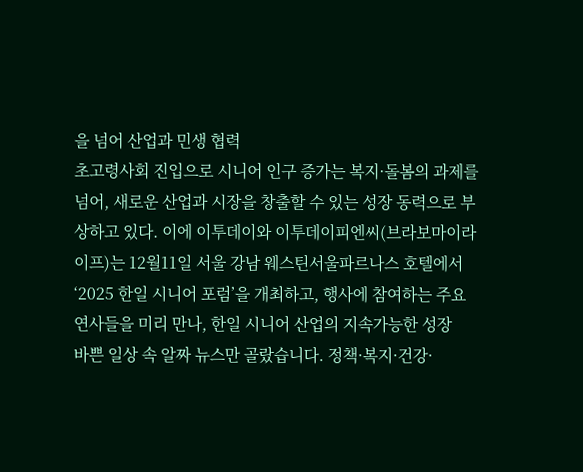을 넘어 산업과 민생 협력
초고령사회 진입으로 시니어 인구 증가는 복지·돌봄의 과제를 넘어, 새로운 산업과 시장을 창출할 수 있는 성장 동력으로 부상하고 있다. 이에 이투데이와 이투데이피엔씨(브라보마이라이프)는 12월11일 서울 강남 웨스틴서울파르나스 호텔에서 ‘2025 한일 시니어 포럼’을 개최하고, 행사에 참여하는 주요 연사들을 미리 만나, 한일 시니어 산업의 지속가능한 성장
바쁜 일상 속 알짜 뉴스만 골랐습니다. 정책·복지·건강·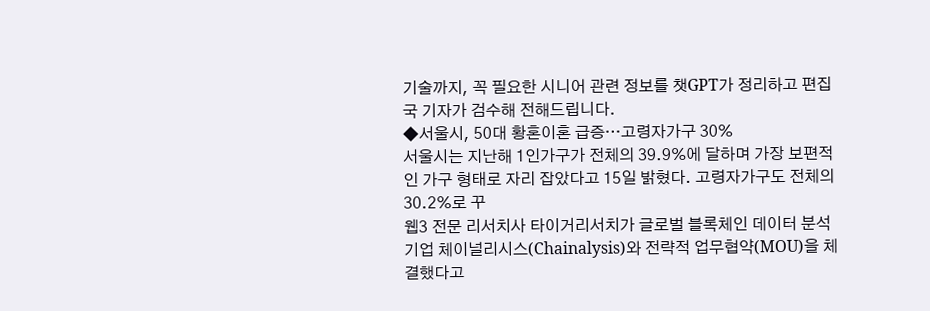기술까지, 꼭 필요한 시니어 관련 정보를 챗GPT가 정리하고 편집국 기자가 검수해 전해드립니다.
◆서울시, 50대 황혼이혼 급증…고령자가구 30%
서울시는 지난해 1인가구가 전체의 39.9%에 달하며 가장 보편적인 가구 형태로 자리 잡았다고 15일 밝혔다. 고령자가구도 전체의 30.2%로 꾸
웹3 전문 리서치사 타이거리서치가 글로벌 블록체인 데이터 분석 기업 체이널리시스(Chainalysis)와 전략적 업무협약(MOU)을 체결했다고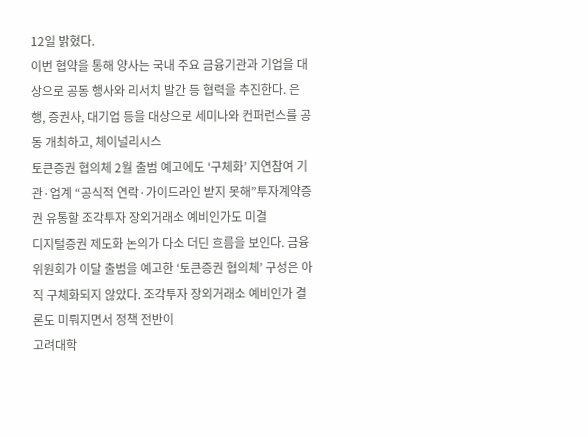12일 밝혔다.
이번 협약을 통해 양사는 국내 주요 금융기관과 기업을 대상으로 공동 행사와 리서치 발간 등 협력을 추진한다. 은행, 증권사, 대기업 등을 대상으로 세미나와 컨퍼런스를 공동 개최하고, 체이널리시스
토큰증권 협의체 2월 출범 예고에도 ‘구체화’ 지연참여 기관·업계 “공식적 연락·가이드라인 받지 못해”투자계약증권 유통할 조각투자 장외거래소 예비인가도 미결
디지털증권 제도화 논의가 다소 더딘 흐름을 보인다. 금융위원회가 이달 출범을 예고한 ‘토큰증권 협의체’ 구성은 아직 구체화되지 않았다. 조각투자 장외거래소 예비인가 결론도 미뤄지면서 정책 전반이
고려대학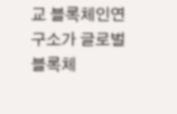교 블록체인연구소가 글로벌 블록체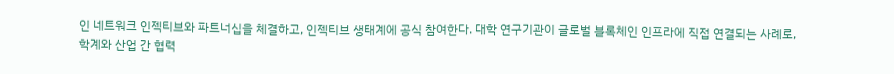인 네트워크 인젝티브와 파트너십을 체결하고, 인젝티브 생태계에 공식 참여한다. 대학 연구기관이 글로벌 블록체인 인프라에 직접 연결되는 사례로, 학계와 산업 간 협력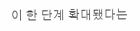이 한 단계 확대됐다는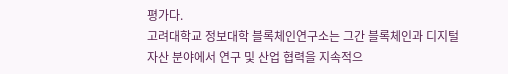평가다.
고려대학교 정보대학 블록체인연구소는 그간 블록체인과 디지털 자산 분야에서 연구 및 산업 협력을 지속적으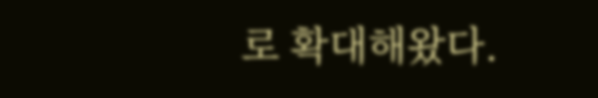로 확대해왔다.